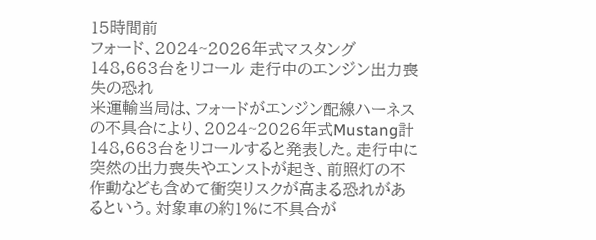15時間前
フォード、2024~2026年式マスタング148,663台をリコール 走行中のエンジン出力喪失の恐れ
米運輸当局は、フォードがエンジン配線ハーネスの不具合により、2024~2026年式Mustang計148,663台をリコールすると発表した。走行中に突然の出力喪失やエンストが起き、前照灯の不作動なども含めて衝突リスクが高まる恐れがあるという。対象車の約1%に不具合が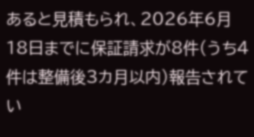あると見積もられ、2026年6月18日までに保証請求が8件(うち4件は整備後3カ月以内)報告されてい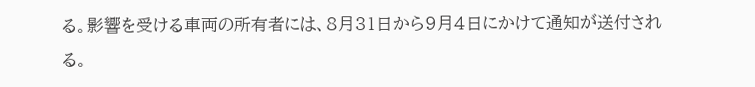る。影響を受ける車両の所有者には、8月31日から9月4日にかけて通知が送付される。